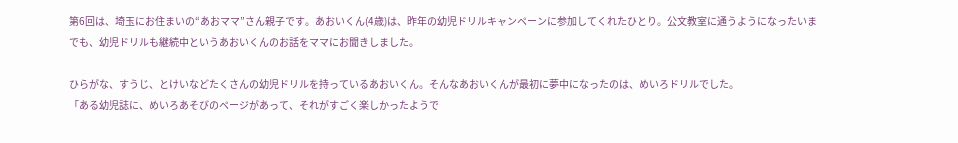第6回は、埼玉にお住まいの“あおママ”さん親子です。あおいくん(4歳)は、昨年の幼児ドリルキャンペーンに参加してくれたひとり。公文教室に通うようになったいまでも、幼児ドリルも継続中というあおいくんのお話をママにお聞きしました。

ひらがな、すうじ、とけいなどたくさんの幼児ドリルを持っているあおいくん。そんなあおいくんが最初に夢中になったのは、めいろドリルでした。
「ある幼児誌に、めいろあそびのページがあって、それがすごく楽しかったようで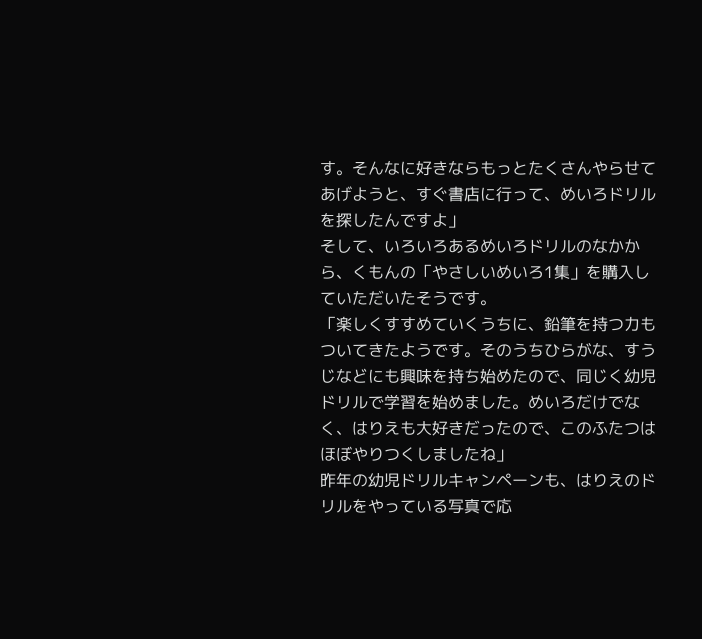す。そんなに好きならもっとたくさんやらせてあげようと、すぐ書店に行って、めいろドリルを探したんですよ」
そして、いろいろあるめいろドリルのなかから、くもんの「やさしいめいろ1集」を購入していただいたそうです。
「楽しくすすめていくうちに、鉛筆を持つ力もついてきたようです。そのうちひらがな、すうじなどにも興味を持ち始めたので、同じく幼児ドリルで学習を始めました。めいろだけでなく、はりえも大好きだったので、このふたつはほぼやりつくしましたね」
昨年の幼児ドリルキャンペーンも、はりえのドリルをやっている写真で応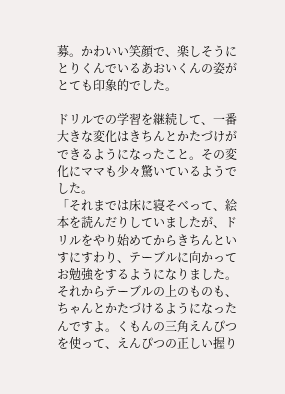募。かわいい笑顔で、楽しそうにとりくんでいるあおいくんの姿がとても印象的でした。

ドリルでの学習を継続して、一番大きな変化はきちんとかたづけができるようになったこと。その変化にママも少々驚いているようでした。
「それまでは床に寝そべって、絵本を読んだりしていましたが、ドリルをやり始めてからきちんといすにすわり、テーブルに向かってお勉強をするようになりました。それからテーブルの上のものも、ちゃんとかたづけるようになったんですよ。くもんの三角えんぴつを使って、えんぴつの正しい握り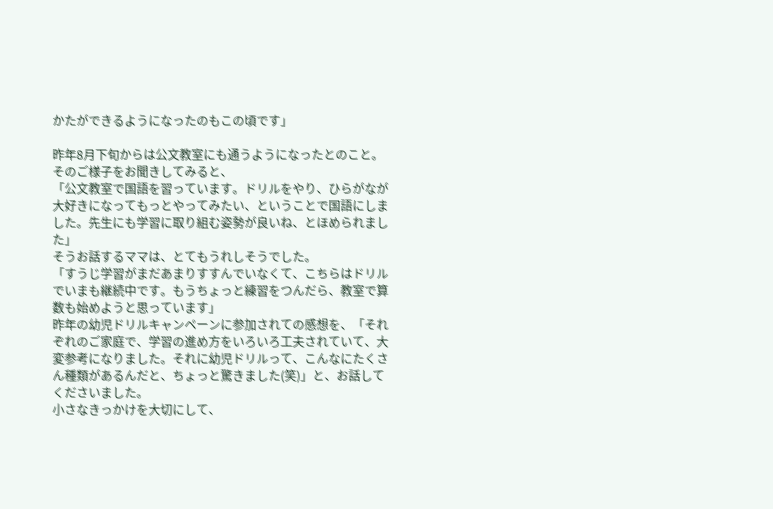かたができるようになったのもこの頃です」

昨年8月下旬からは公文教室にも通うようになったとのこと。そのご様子をお聞きしてみると、
「公文教室で国語を習っています。ドリルをやり、ひらがなが大好きになってもっとやってみたい、ということで国語にしました。先生にも学習に取り組む姿勢が良いね、とほめられました」
そうお話するママは、とてもうれしそうでした。
「すうじ学習がまだあまりすすんでいなくて、こちらはドリルでいまも継続中です。もうちょっと練習をつんだら、教室で算数も始めようと思っています」
昨年の幼児ドリルキャンペーンに参加されての感想を、「それぞれのご家庭で、学習の進め方をいろいろ工夫されていて、大変参考になりました。それに幼児ドリルって、こんなにたくさん種類があるんだと、ちょっと驚きました(笑)」と、お話してくださいました。
小さなきっかけを大切にして、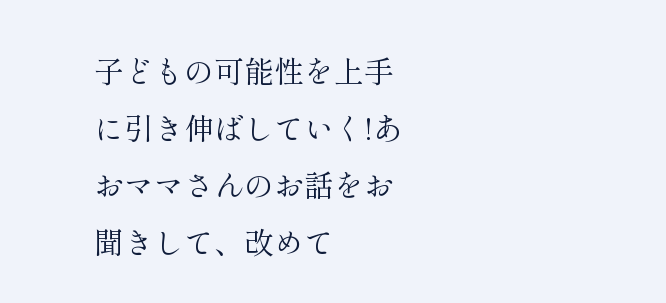子どもの可能性を上手に引き伸ばしていく!あおママさんのお話をお聞きして、改めて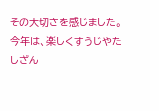その大切さを感じました。今年は、楽しくすうじやたしざん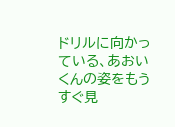ドリルに向かっている、あおいくんの姿をもうすぐ見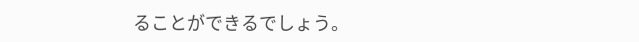ることができるでしょう。